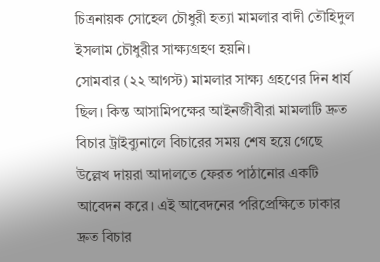চিত্রনায়ক সোহেল চৌধুরী হত্যা মামলার বাদী তৌহিদুল ইসলাম চৌধুরীর সাক্ষ্যগ্রহণ হয়নি।
সোমবার (২২ আগস্ট) মামলার সাক্ষ্য গ্রহণের দিন ধার্য ছিল। কিন্ত আসামিপক্ষের আইনজীবীরা মামলাটি দ্রুত বিচার ট্রাইব্যুনালে বিচারের সময় শেষ হয়ে গেছে উল্লেখ দায়রা আদালতে ফেরত পাঠানোর একটি আবেদন করে। এই আবেদনের পরিপ্রেক্ষিতে ঢাকার দ্রুত বিচার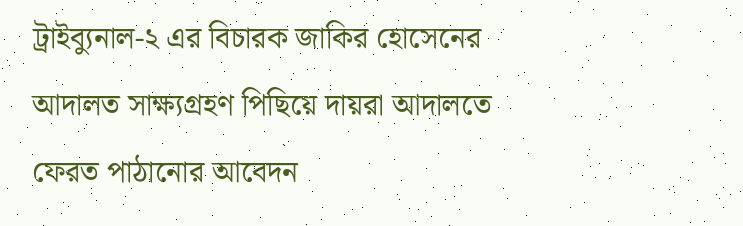ট্রাইব্যুনাল-২ এর বিচারক জাকির হোসেনের আদালত সাক্ষ্যগ্রহণ পিছিয়ে দায়রা আদালতে ফেরত পাঠানোর আবেদন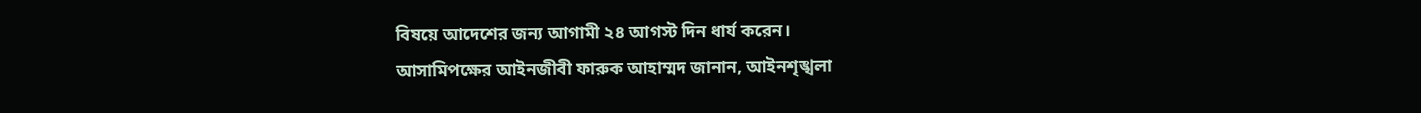বিষয়ে আদেশের জন্য আগামী ২৪ আগস্ট দিন ধার্য করেন।
আসামিপক্ষের আইনজীবী ফারুক আহাম্মদ জানান, আইনশৃঙ্খলা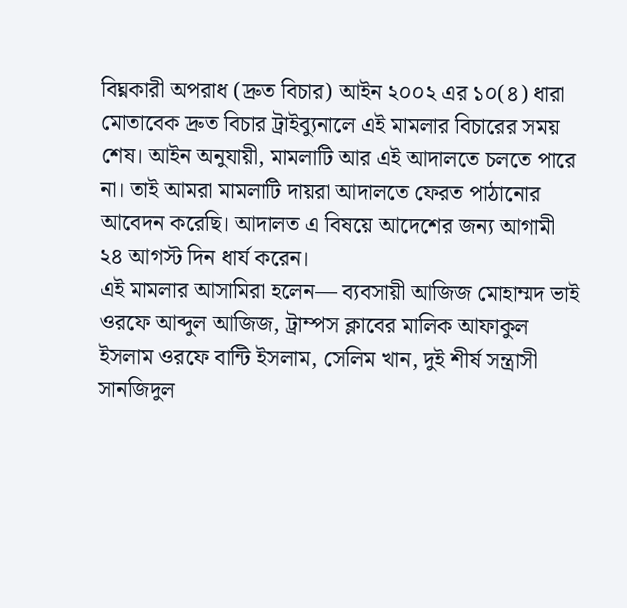বিঘ্নকারী অপরাধ (দ্রুত বিচার) আইন ২০০২ এর ১০(৪) ধারা মোতাবেক দ্রুত বিচার ট্রাইব্যুনালে এই মামলার বিচারের সময় শেষ। আইন অনুযায়ী, মামলাটি আর এই আদালতে চলতে পারে না। তাই আমরা মামলাটি দায়রা আদালতে ফেরত পাঠানোর আবেদন করেছি। আদালত এ বিষয়ে আদেশের জন্য আগামী ২৪ আগস্ট দিন ধার্য করেন।
এই মামলার আসামিরা হলেন— ব্যবসায়ী আজিজ মোহাম্মদ ভাই ওরফে আব্দুল আজিজ, ট্রাম্পস ক্লাবের মালিক আফাকুল ইসলাম ওরফে বান্টি ইসলাম, সেলিম খান, দুই শীর্ষ সন্ত্রাসী সানজিদুল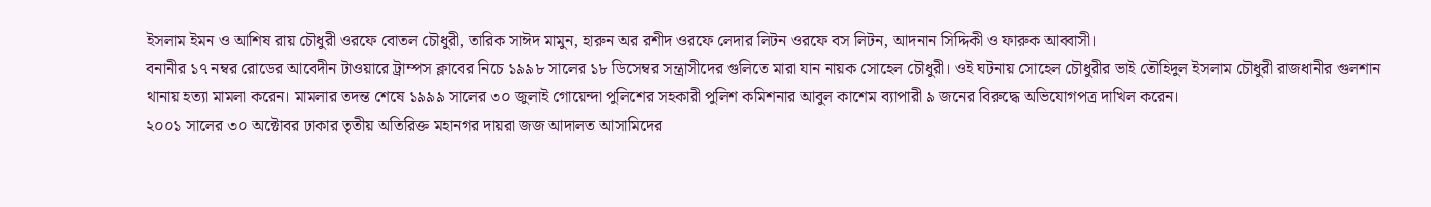ইসলাম ইমন ও আশিষ রায় চৌধুরী ওরফে বোতল চৌধুরী, তারিক সাঈদ মামুন, হারুন অর রশীদ ওরফে লেদার লিটন ওরফে বস লিটন, আদনান সিদ্দিকী ও ফারুক আব্বাসী।
বনানীর ১৭ নম্বর রোডের আবেদীন টাওয়ারে ট্রাম্পস ক্লাবের নিচে ১৯৯৮ সালের ১৮ ডিসেম্বর সন্ত্রাসীদের গুলিতে মারা যান নায়ক সোহেল চৌধুরী। ওই ঘটনায় সোহেল চৌধুরীর ভাই তৌহিদুল ইসলাম চৌধুরী রাজধানীর গুলশান থানায় হত্যা মামলা করেন। মামলার তদন্ত শেষে ১৯৯৯ সালের ৩০ জুলাই গোয়েন্দা পুলিশের সহকারী পুলিশ কমিশনার আবুল কাশেম ব্যাপারী ৯ জনের বিরুদ্ধে অভিযোগপত্র দাখিল করেন।
২০০১ সালের ৩০ অক্টোবর ঢাকার তৃতীয় অতিরিক্ত মহানগর দায়রা জজ আদালত আসামিদের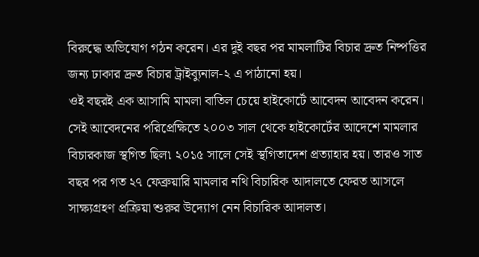বিরুদ্ধে অভিযোগ গঠন করেন। এর দুই বছর পর মামলাটির বিচার দ্রুত নিষ্পত্তির জন্য ঢাকার দ্রুত বিচার ট্রাইব্যুনাল-২ এ পাঠানো হয়।
ওই বছরই এক আসামি মামলা বাতিল চেয়ে হাইকোর্টে আবেদন আবেদন করেন। সেই আবেদনের পরিপ্রেক্ষিতে ২০০৩ সাল থেকে হাইকোর্টের আদেশে মামলার বিচারকাজ স্থগিত ছিল৷ ২০১৫ সালে সেই স্থগিতাদেশ প্রত্যাহার হয়। তারও সাত বছর পর গত ২৭ ফেব্রুয়ারি মামলার নথি বিচারিক আদালতে ফেরত আসলে সাক্ষ্যগ্রহণ প্রক্রিয়া শুরুর উদ্যোগ নেন বিচারিক আদালত।